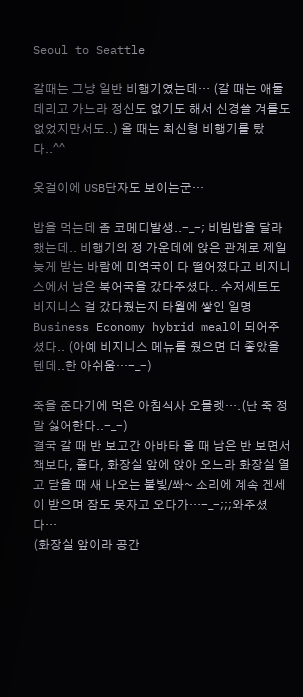Seoul to Seattle

갈때는 그냥 일반 비행기였는데… (갈 때는 애둘 데리고 가느라 정신도 없기도 해서 신경쓸 겨를도 없었지만서도..) 올 때는 최신형 비행기를 탔다..^^

옷걸이에 USB단자도 보이는군…

밥을 먹는데 좀 코메디발생..-_-; 비빔밥을 달라했는데.. 비행기의 정 가운데에 앉은 관계로 제일 늦게 받는 바람에 미역국이 다 떨어졌다고 비지니스에서 남은 북어국을 갔다주셨다.. 수저세트도 비지니스 걸 갔다줬는지 타월에 쌓인 일명 Business Economy hybrid meal이 되어주셨다.. (아예 비지니스 메뉴를 줬으면 더 좋았을텐데..한 아쉬움…-_-)

죽을 준다기에 먹은 아침식사 오믈렛….(난 죽 정말 싫어한다..-_-)
결국 갈 때 반 보고간 아바타 올 때 남은 반 보면서 책보다, 졸다, 화장실 앞에 앉아 오느라 화장실 열고 닫을 때 새 나오는 불빛/쏴~ 소리에 계속 겐세이 받으며 잠도 못자고 오다가…-_-;;;와주셨다…
(화장실 앞이라 공간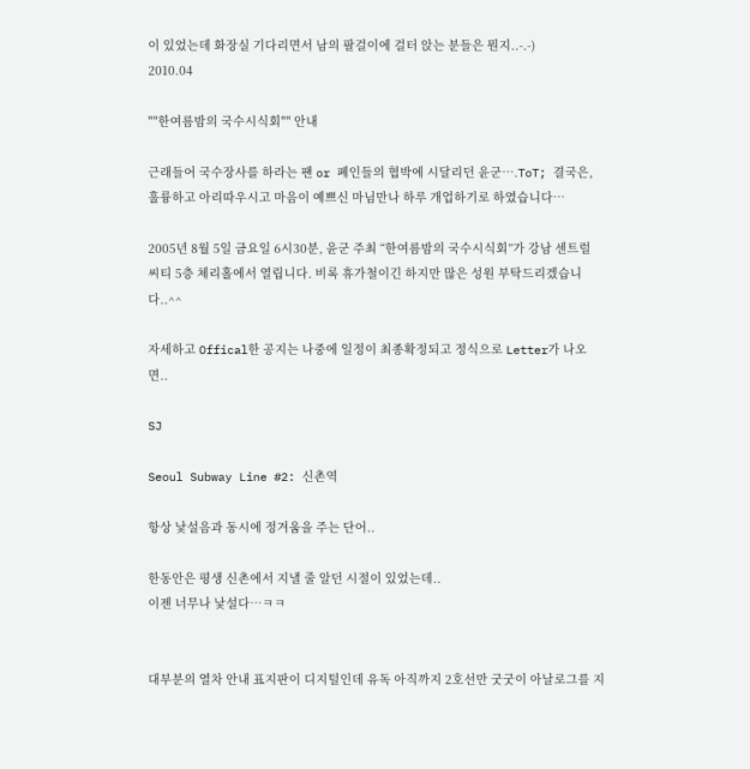이 있었는데 화장실 기다리면서 남의 팔걸이에 걸터 앉는 분들은 뭔지..-.-)
2010.04

""한여름밤의 국수시식회"" 안내

근래들어 국수장사를 하라는 팬 or 폐인들의 협박에 시달리던 윤군….ToT; 결국은, 훌륭하고 아리따우시고 마음이 예쁘신 마님만나 하루 개업하기로 하였습니다…

2005년 8월 5일 금요일 6시30분, 윤군 주최 “한여름밤의 국수시식회”가 강남 센트럴 씨티 5층 체리홀에서 열립니다. 비록 휴가철이긴 하지만 많은 성원 부탁드리겠습니다..^^

자세하고 Offical한 공지는 나중에 일정이 최종확정되고 정식으로 Letter가 나오면..

SJ

Seoul Subway Line #2: 신촌역

항상 낯설음과 동시에 정겨움을 주는 단어..

한동안은 평생 신촌에서 지낼 줄 알던 시절이 있었는데..
이젠 너무나 낯설다…ㅋㅋ


대부분의 열차 안내 표지판이 디지털인데 유독 아직까지 2호선만 굿굿이 아날로그를 지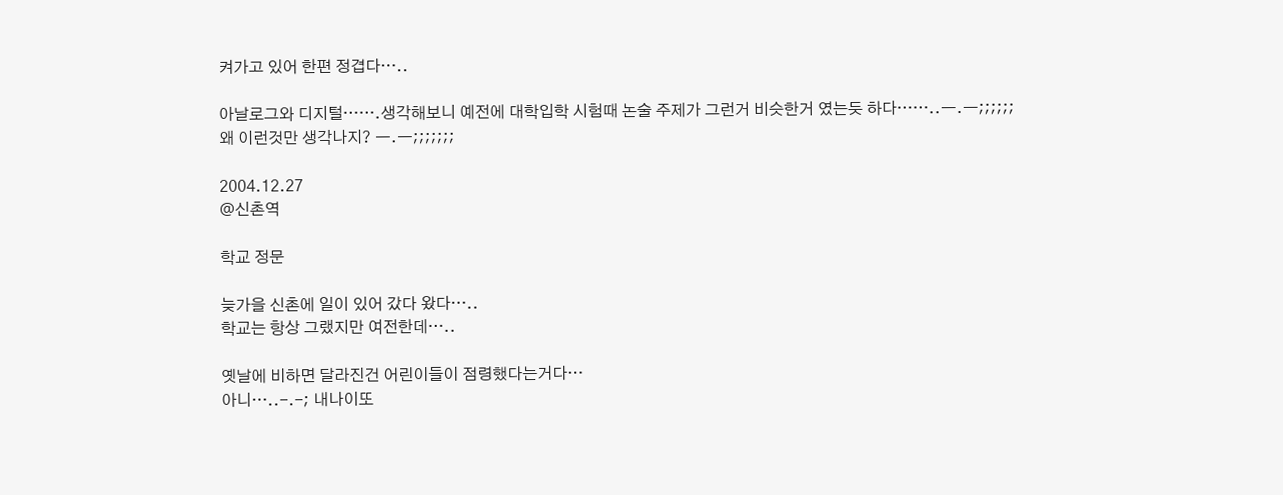켜가고 있어 한편 정겹다…..

아날로그와 디지털…….생각해보니 예전에 대학입학 시험때 논술 주제가 그런거 비슷한거 였는듯 하다……..ㅡ.ㅡ;;;;;;
왜 이런것만 생각나지? ㅡ.ㅡ;;;;;;;

2004.12.27
@신촌역

학교 정문

늦가을 신촌에 일이 있어 갔다 왔다…..
학교는 항상 그랬지만 여전한데…..

옛날에 비하면 달라진건 어린이들이 점령했다는거다…
아니…..-.-; 내나이또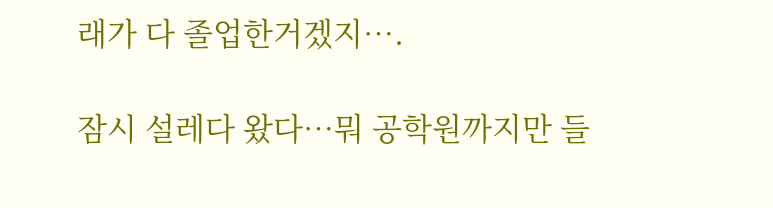래가 다 졸업한거겠지….

잠시 설레다 왔다…뭐 공학원까지만 들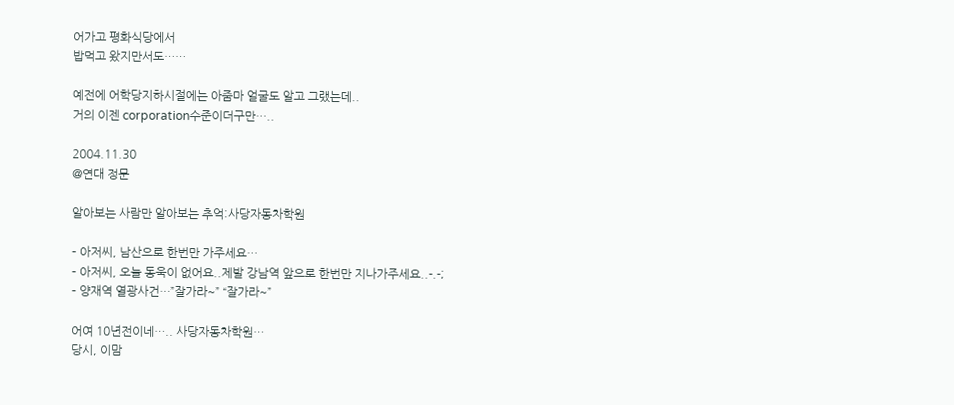어가고 평화식당에서
밥먹고 왔지만서도……

예전에 어학당지하시절에는 아줌마 얼굴도 알고 그랬는데..
거의 이젠 corporation수준이더구만…..

2004.11.30
@연대 정문

알아보는 사람만 알아보는 추억:사당자동차학원

– 아저씨, 남산으로 한번만 가주세요…
– 아저씨, 오늘 동욱이 없어요..제발 강남역 앞으로 한번만 지나가주세요..-.-;
– 양재역 열광사건…”잘가라~” “잘가라~”

어여 10년전이네….. 사당자동차학원…
당시, 이맘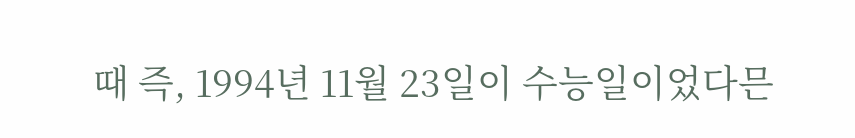때 즉, 1994년 11월 23일이 수능일이었다믄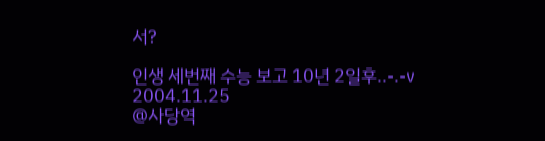서?

인생 세번째 수능 보고 10년 2일후..-.-v
2004.11.25
@사당역